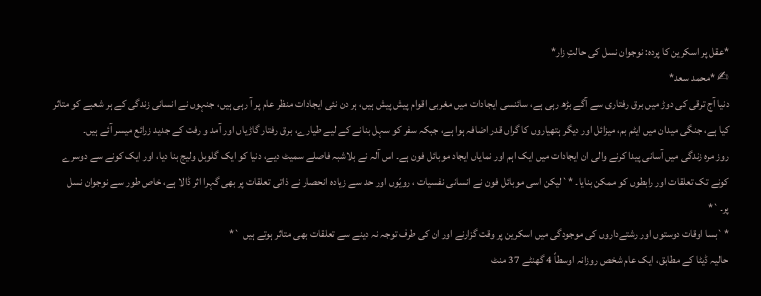*عقل پر اسکرین کا پردہ: نوجوان نسل کی حالتِ زار*
✍ *محمد سعد*
دنیا آج ترقی کی دوڑ میں برق رفتاری سے آگے بڑھ رہی ہے، سائنسی ایجادات میں مغربی اقوام پیش پیش ہیں، ہر دن نئی ایجادات منظر عام پر آ رہی ہیں، جنہوں نے انسانی زندگی کے ہر شعبے کو متاثر کیا ہے، جنگی میدان میں ایٹم بم، میزائل اور دیگر ہتھیاروں کا گراں قدر اضافہ ہوا ہے، جبکہ سفر کو سہل بنانے کے لیے طیارے، برق رفتار گاڑیاں اور آمد و رفت کے جدید زرائع میسر آئے ہیں۔
روز مرہ زندگی میں آسانی پیدا کرنے والی ان ایجادات میں ایک اہم اور نمایاں ایجاد موبائل فون ہے۔ اس آلہ نے بلاشبہ فاصلے سمیٹ دیے، دنیا کو ایک گلوبل ولیج بنا دیا، اور ایک کونے سے دوسرے کونے تک تعلقات اور رابطوں کو ممکن بنایا۔ *`لیکن اسی موبائل فون نے انسانی نفسیات ، رویّوں اور حد سے زیادہ انحصار نے ذاتی تعلقات پر بھی گہرا اثر ڈالا ہے، خاص طور سے نوجوان نسل پر۔`*
*`بسا اوقات دوستوں اور رشتےداروں کی موجودگی میں اسکرین پر وقت گزارنے اور ان کی طرف توجہ نہ دینے سے تعلقات بھی متاثر ہوتے ہیں `*
حالیہ ڈیٹا کے مطابق، ایک عام شخص روزانہ اوسطاً 4 گھنٹے 37 منٹ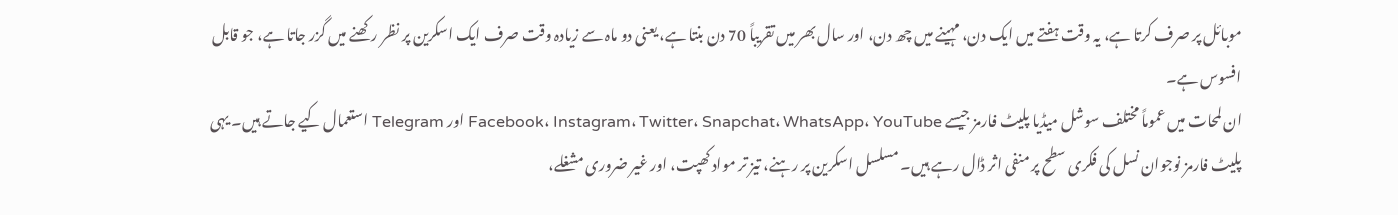موبائل پر صرف کرتا ہے، یہ وقت ہفتے میں ایک دن، مہینے میں چھ دن، اور سال بھر میں تقریباً 70 دن بنتا ہے، یعنی دو ماہ سے زیادہ وقت صرف ایک اسکرین پر نظر رکھنے میں گزر جاتا ہے، جو قابل افسوس ہے۔
ان لمحات میں عموماً مختلف سوشل میڈیا پلیٹ فارمز جیسے Facebook، Instagram، Twitter، Snapchat، WhatsApp، YouTube اور Telegram استعمال کیے جاتے ہیں۔ یہی پلیٹ فارمز نوجوان نسل کی فکری سطح پر منفی اثر ڈال رہے ہیں۔ مسلسل اسکرین پر رہنے، تیز تر مواد کھپت، اور غیر ضروری مشغلے،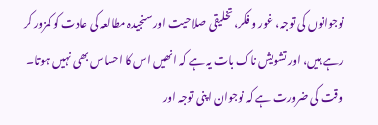نوجوانوں کی توجہ، غور و فکر، تخلیقی صلاحیت اور سنجیدہ مطالعہ کی عادت کو کمزور کر رہے ہیں، اور تشویش ناک بات یہ ہے کہ انھیں اس کا احساس بھی نہیں ہوتا۔
وقت کی ضرورت ہے کہ نوجوان اپنی توجہ اور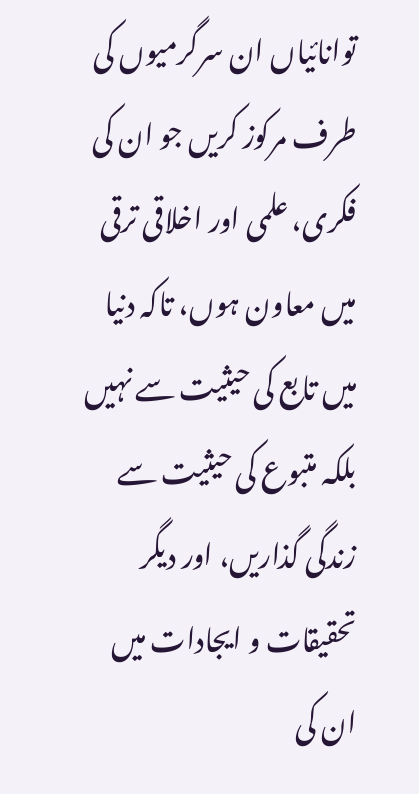توانائیاں ان سرگرمیوں کی طرف مرکوز کریں جو ان کی فکری، علمی اور اخلاقی ترقی میں معاون ہوں، تاکہ دنیا میں تابع کی حیثیت سے نہیں بلکہ متبوع کی حیثیت سے زندگی گذاریں، اور دیگر تحقیقات و ایجادات میں ان کی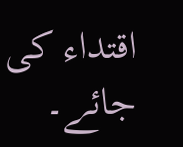اقتداء کی جائے۔